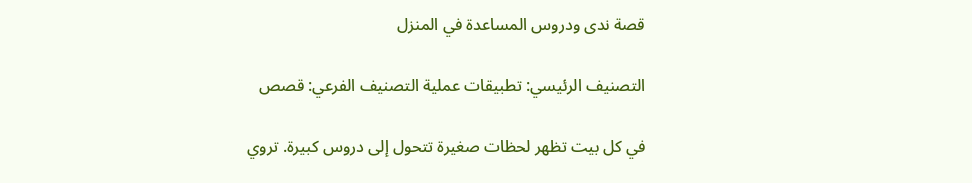قصة ندى ودروس المساعدة في المنزل

التصنيف الرئيسي: تطبيقات عملية التصنيف الفرعي: قصص

في كل بيت تظهر لحظات صغيرة تتحول إلى دروس كبيرة. تروي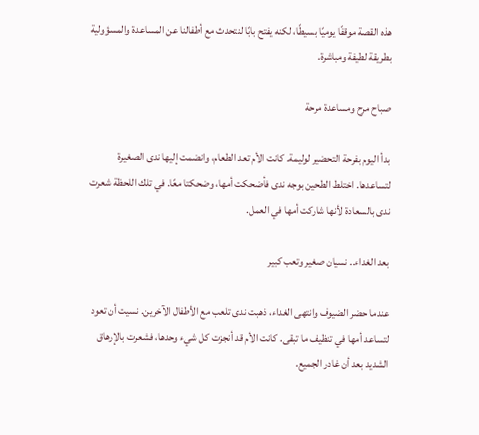هذه القصة موقفًا يوميًا بسيطًا، لكنه يفتح بابًا لنتحدث مع أطفالنا عن المساعدة والمسؤولية بطريقة لطيفة ومباشرة.

صباح مرح ومساعدة مرحة

بدأ اليوم بفرحة التحضير لوليمة. كانت الأم تعد الطعام، وانضمت إليها ندى الصغيرة لتساعدها. اختلط الطحين بوجه ندى فأضحكت أمها، وضحكتا معًا. في تلك اللحظة شعرت ندى بالسعادة لأنها شاركت أمها في العمل.

بعد الغداء.. نسيان صغير وتعب كبير

عندما حضر الضيوف وانتهى الغداء، ذهبت ندى تلعب مع الأطفال الآخرين. نسيت أن تعود لتساعد أمها في تنظيف ما تبقى. كانت الأم قد أنجزت كل شيء وحدها، فشعرت بالإرهاق الشديد بعد أن غادر الجميع.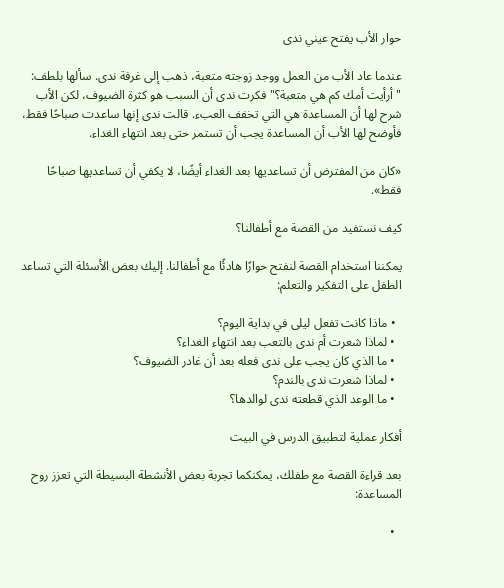حوار الأب يفتح عيني ندى

عندما عاد الأب من العمل ووجد زوجته متعبة، ذهب إلى غرفة ندى. سألها بلطف: "أرأيت أمك كم هي متعبة؟" فكرت ندى أن السبب هو كثرة الضيوف، لكن الأب شرح لها أن المساعدة هي التي تخفف العبء. قالت ندى إنها ساعدت صباحًا فقط، فأوضح لها الأب أن المساعدة يجب أن تستمر حتى بعد انتهاء الغداء.

«كان من المفترض أن تساعديها بعد الغداء أيضًا، لا يكفي أن تساعديها صباحًا فقط».

كيف نستفيد من القصة مع أطفالنا؟

يمكننا استخدام القصة لنفتح حوارًا هادئًا مع أطفالنا. إليك بعض الأسئلة التي تساعد الطفل على التفكير والتعلم:

  • ماذا كانت تفعل ليلى في بداية اليوم؟
  • لماذا شعرت أم ندى بالتعب بعد انتهاء الغداء؟
  • ما الذي كان يجب على ندى فعله بعد أن غادر الضيوف؟
  • لماذا شعرت ندى بالندم؟
  • ما الوعد الذي قطعته ندى لوالدها؟

أفكار عملية لتطبيق الدرس في البيت

بعد قراءة القصة مع طفلك، يمكنكما تجربة بعض الأنشطة البسيطة التي تعزز روح المساعدة:

  •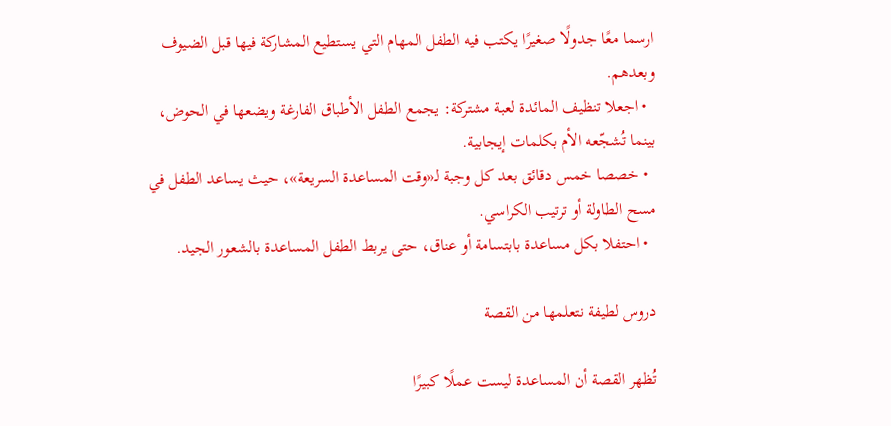ارسما معًا جدولًا صغيرًا يكتب فيه الطفل المهام التي يستطيع المشاركة فيها قبل الضيوف وبعدهم.
  • اجعلا تنظيف المائدة لعبة مشتركة: يجمع الطفل الأطباق الفارغة ويضعها في الحوض، بينما تُشجّعه الأم بكلمات إيجابية.
  • خصصا خمس دقائق بعد كل وجبة لـ«وقت المساعدة السريعة»، حيث يساعد الطفل في مسح الطاولة أو ترتيب الكراسي.
  • احتفلا بكل مساعدة بابتسامة أو عناق، حتى يربط الطفل المساعدة بالشعور الجيد.

دروس لطيفة نتعلمها من القصة

تُظهر القصة أن المساعدة ليست عملًا كبيرًا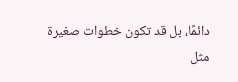دائمًا، بل قد تكون خطوات صغيرة مثل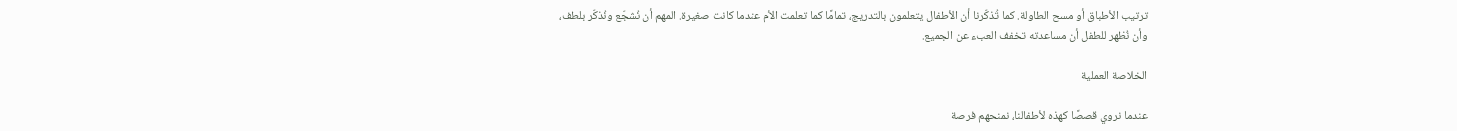ترتيب الأطباق أو مسح الطاولة. كما تُذكّرنا أن الأطفال يتعلمون بالتدريج، تمامًا كما تعلمت الأم عندما كانت صغيرة. المهم أن نُشجّع ونُذكّر بلطف، وأن نُظهر للطفل أن مساعدته تخفف العبء عن الجميع.

الخلاصة العملية

عندما نروي قصصًا كهذه لأطفالنا، نمنحهم فرصة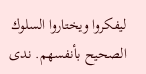ليفكروا ويختاروا السلوك الصحيح بأنفسهم. ندى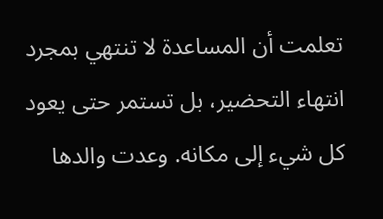تعلمت أن المساعدة لا تنتهي بمجرد انتهاء التحضير، بل تستمر حتى يعود كل شيء إلى مكانه. وعدت والدها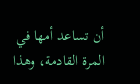أن تساعد أمها في المرة القادمة، وهذا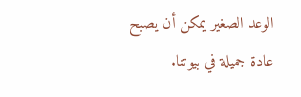الوعد الصغير يمكن أن يصبح عادة جميلة في بيوتنا.